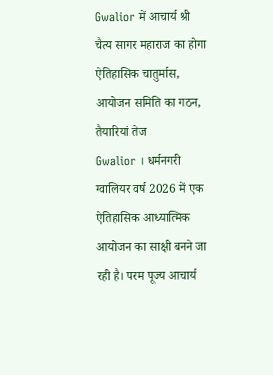Gwalior में आचार्य श्री चैत्य सागर महाराज का होगा ऐतिहासिक चातुर्मास, आयोजन समिति का गठन, तैयारियां तेज
Gwalior । धर्मनगरी ग्वालियर वर्ष 2026 में एक ऐतिहासिक आध्यात्मिक आयोजन का साक्षी बनने जा रही है। परम पूज्य आचार्य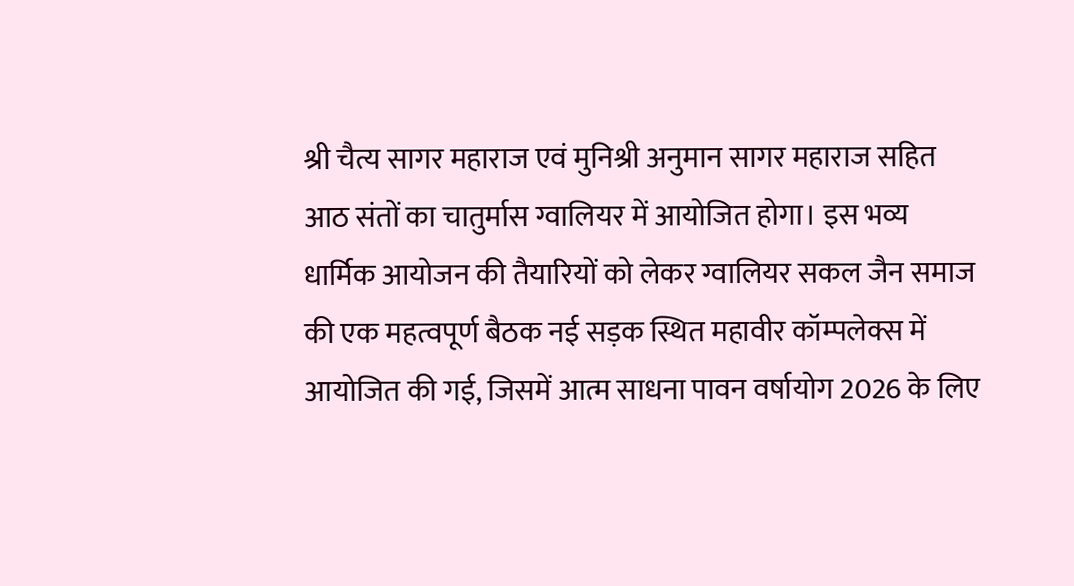श्री चैत्य सागर महाराज एवं मुनिश्री अनुमान सागर महाराज सहित आठ संतों का चातुर्मास ग्वालियर में आयोजित होगा। इस भव्य धार्मिक आयोजन की तैयारियों को लेकर ग्वालियर सकल जैन समाज की एक महत्वपूर्ण बैठक नई सड़क स्थित महावीर कॉम्पलेक्स में आयोजित की गई, जिसमें आत्म साधना पावन वर्षायोग 2026 के लिए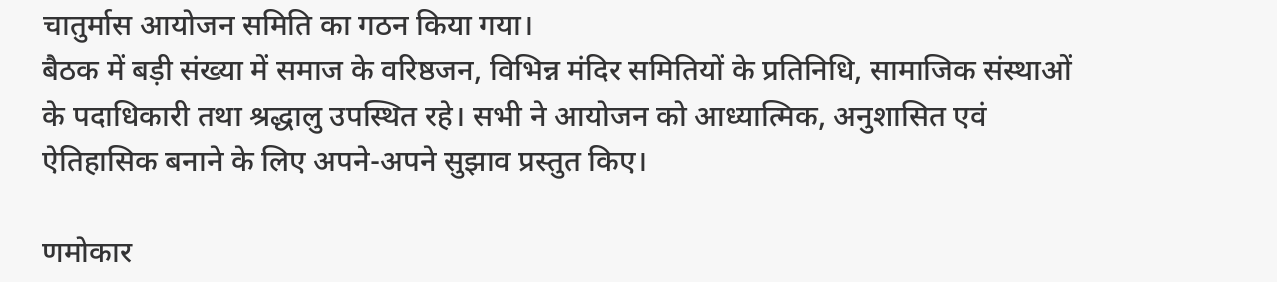चातुर्मास आयोजन समिति का गठन किया गया।
बैठक में बड़ी संख्या में समाज के वरिष्ठजन, विभिन्न मंदिर समितियों के प्रतिनिधि, सामाजिक संस्थाओं के पदाधिकारी तथा श्रद्धालु उपस्थित रहे। सभी ने आयोजन को आध्यात्मिक, अनुशासित एवं ऐतिहासिक बनाने के लिए अपने-अपने सुझाव प्रस्तुत किए।

णमोकार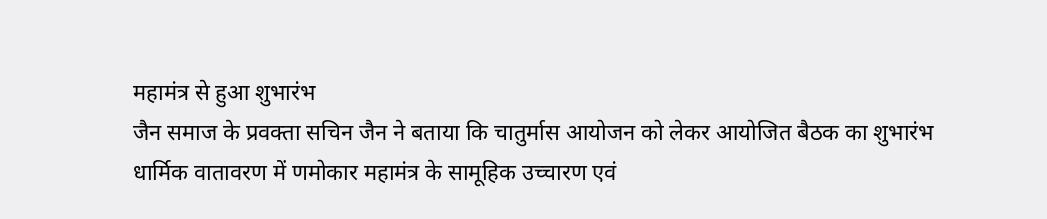महामंत्र से हुआ शुभारंभ
जैन समाज के प्रवक्ता सचिन जैन ने बताया कि चातुर्मास आयोजन को लेकर आयोजित बैठक का शुभारंभ धार्मिक वातावरण में णमोकार महामंत्र के सामूहिक उच्चारण एवं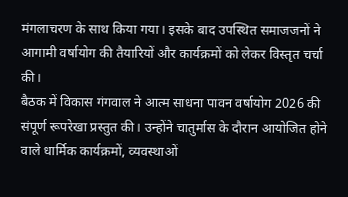मंगलाचरण के साथ किया गया। इसके बाद उपस्थित समाजजनों ने आगामी वर्षायोग की तैयारियों और कार्यक्रमों को लेकर विस्तृत चर्चा की।
बैठक में विकास गंगवाल ने आत्म साधना पावन वर्षायोग 2026 की संपूर्ण रूपरेखा प्रस्तुत की। उन्होंने चातुर्मास के दौरान आयोजित होने वाले धार्मिक कार्यक्रमों, व्यवस्थाओं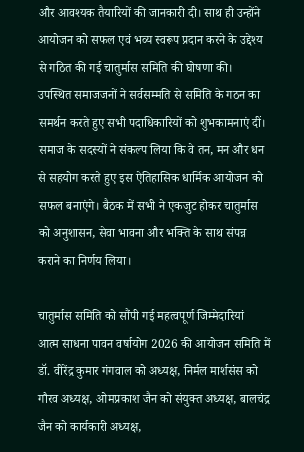और आवश्यक तैयारियों की जानकारी दी। साथ ही उन्होंने आयोजन को सफल एवं भव्य स्वरूप प्रदान करने के उद्देश्य से गठित की गई चातुर्मास समिति की घोषणा की।
उपस्थित समाजजनों ने सर्वसम्मति से समिति के गठन का समर्थन करते हुए सभी पदाधिकारियों को शुभकामनाएं दीं। समाज के सदस्यों ने संकल्प लिया कि वे तन, मन और धन से सहयोग करते हुए इस ऐतिहासिक धार्मिक आयोजन को सफल बनाएंगे। बैठक में सभी ने एकजुट होकर चातुर्मास को अनुशासन, सेवा भावना और भक्ति के साथ संपन्न कराने का निर्णय लिया।

चातुर्मास समिति को सौंपी गई महत्वपूर्ण जिम्मेदारियां
आत्म साधना पावन वर्षायोग 2026 की आयोजन समिति में डॉ. वीरेंद्र कुमार गंगवाल को अध्यक्ष, निर्मल मार्शसंस को गौरव अध्यक्ष, ओमप्रकाश जैन को संयुक्त अध्यक्ष, बालचंद्र जैन को कार्यकारी अध्यक्ष,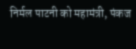निर्मल पाटनी को महामंत्री, पंकज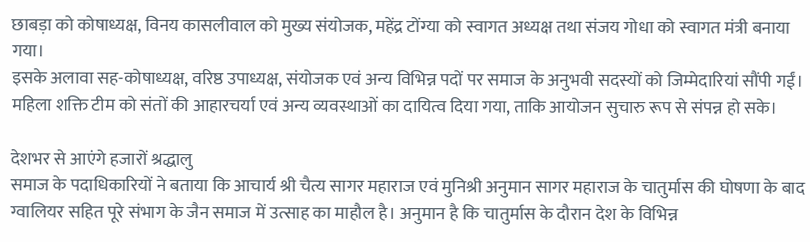छाबड़ा को कोषाध्यक्ष, विनय कासलीवाल को मुख्य संयोजक, महेंद्र टोंग्या को स्वागत अध्यक्ष तथा संजय गोधा को स्वागत मंत्री बनाया गया।
इसके अलावा सह-कोषाध्यक्ष, वरिष्ठ उपाध्यक्ष, संयोजक एवं अन्य विभिन्न पदों पर समाज के अनुभवी सदस्यों को जिम्मेदारियां सौंपी गईं। महिला शक्ति टीम को संतों की आहारचर्या एवं अन्य व्यवस्थाओं का दायित्व दिया गया, ताकि आयोजन सुचारु रूप से संपन्न हो सके।

देशभर से आएंगे हजारों श्रद्धालु
समाज के पदाधिकारियों ने बताया कि आचार्य श्री चैत्य सागर महाराज एवं मुनिश्री अनुमान सागर महाराज के चातुर्मास की घोषणा के बाद ग्वालियर सहित पूरे संभाग के जैन समाज में उत्साह का माहौल है। अनुमान है कि चातुर्मास के दौरान देश के विभिन्न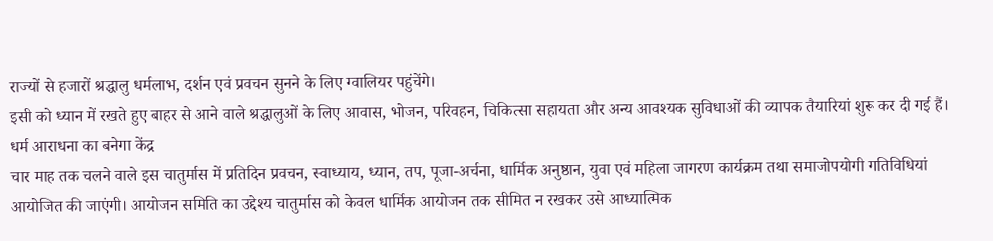राज्यों से हजारों श्रद्धालु धर्मलाभ, दर्शन एवं प्रवचन सुनने के लिए ग्वालियर पहुंचेंगे।
इसी को ध्यान में रखते हुए बाहर से आने वाले श्रद्धालुओं के लिए आवास, भोजन, परिवहन, चिकित्सा सहायता और अन्य आवश्यक सुविधाओं की व्यापक तैयारियां शुरू कर दी गई हैं।
धर्म आराधना का बनेगा केंद्र
चार माह तक चलने वाले इस चातुर्मास में प्रतिदिन प्रवचन, स्वाध्याय, ध्यान, तप, पूजा-अर्चना, धार्मिक अनुष्ठान, युवा एवं महिला जागरण कार्यक्रम तथा समाजोपयोगी गतिविधियां आयोजित की जाएंगी। आयोजन समिति का उद्देश्य चातुर्मास को केवल धार्मिक आयोजन तक सीमित न रखकर उसे आध्यात्मिक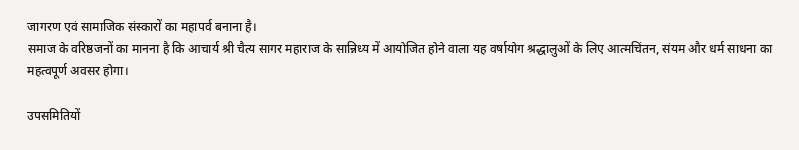जागरण एवं सामाजिक संस्कारों का महापर्व बनाना है।
समाज के वरिष्ठजनों का मानना है कि आचार्य श्री चैत्य सागर महाराज के सान्निध्य में आयोजित होने वाला यह वर्षायोग श्रद्धालुओं के लिए आत्मचिंतन, संयम और धर्म साधना का महत्वपूर्ण अवसर होगा।

उपसमितियों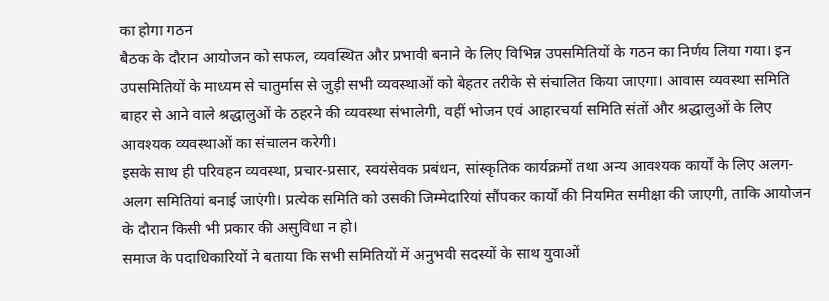का होगा गठन
बैठक के दौरान आयोजन को सफल, व्यवस्थित और प्रभावी बनाने के लिए विभिन्न उपसमितियों के गठन का निर्णय लिया गया। इन उपसमितियों के माध्यम से चातुर्मास से जुड़ी सभी व्यवस्थाओं को बेहतर तरीके से संचालित किया जाएगा। आवास व्यवस्था समिति बाहर से आने वाले श्रद्धालुओं के ठहरने की व्यवस्था संभालेगी, वहीं भोजन एवं आहारचर्या समिति संतों और श्रद्धालुओं के लिए आवश्यक व्यवस्थाओं का संचालन करेगी।
इसके साथ ही परिवहन व्यवस्था, प्रचार-प्रसार, स्वयंसेवक प्रबंधन, सांस्कृतिक कार्यक्रमों तथा अन्य आवश्यक कार्यों के लिए अलग-अलग समितियां बनाई जाएंगी। प्रत्येक समिति को उसकी जिम्मेदारियां सौंपकर कार्यों की नियमित समीक्षा की जाएगी, ताकि आयोजन के दौरान किसी भी प्रकार की असुविधा न हो।
समाज के पदाधिकारियों ने बताया कि सभी समितियों में अनुभवी सदस्यों के साथ युवाओं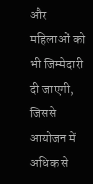और महिलाओं को भी जिम्मेदारी दी जाएगी, जिससे आयोजन में अधिक से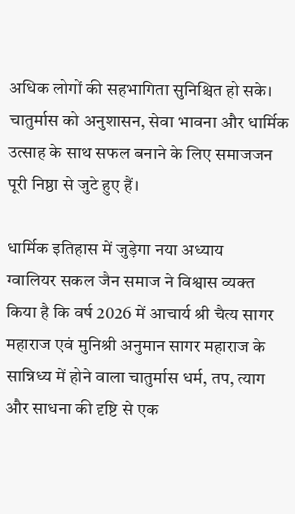अधिक लोगों की सहभागिता सुनिश्चित हो सके। चातुर्मास को अनुशासन, सेवा भावना और धार्मिक उत्साह के साथ सफल बनाने के लिए समाजजन पूरी निष्ठा से जुटे हुए हैं।

धार्मिक इतिहास में जुड़ेगा नया अध्याय
ग्वालियर सकल जैन समाज ने विश्वास व्यक्त किया है कि वर्ष 2026 में आचार्य श्री चैत्य सागर महाराज एवं मुनिश्री अनुमान सागर महाराज के सान्निध्य में होने वाला चातुर्मास धर्म, तप, त्याग और साधना की दृष्टि से एक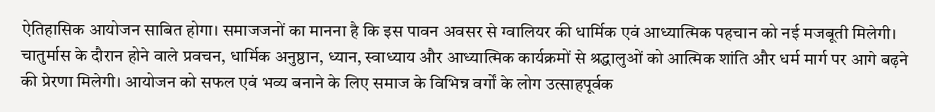ऐतिहासिक आयोजन साबित होगा। समाजजनों का मानना है कि इस पावन अवसर से ग्वालियर की धार्मिक एवं आध्यात्मिक पहचान को नई मजबूती मिलेगी।
चातुर्मास के दौरान होने वाले प्रवचन, धार्मिक अनुष्ठान, ध्यान, स्वाध्याय और आध्यात्मिक कार्यक्रमों से श्रद्धालुओं को आत्मिक शांति और धर्म मार्ग पर आगे बढ़ने की प्रेरणा मिलेगी। आयोजन को सफल एवं भव्य बनाने के लिए समाज के विभिन्न वर्गों के लोग उत्साहपूर्वक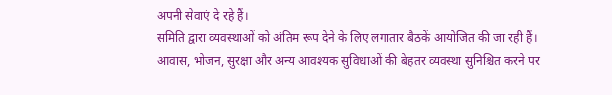अपनी सेवाएं दे रहे हैं।
समिति द्वारा व्यवस्थाओं को अंतिम रूप देने के लिए लगातार बैठकें आयोजित की जा रही हैं। आवास, भोजन, सुरक्षा और अन्य आवश्यक सुविधाओं की बेहतर व्यवस्था सुनिश्चित करने पर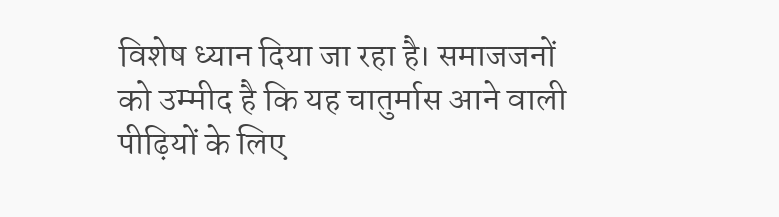विशेष ध्यान दिया जा रहा है। समाजजनों को उम्मीद है कि यह चातुर्मास आने वाली पीढ़ियों के लिए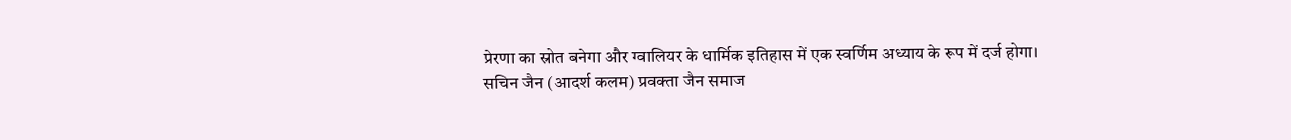प्रेरणा का स्रोत बनेगा और ग्वालियर के धार्मिक इतिहास में एक स्वर्णिम अध्याय के रूप में दर्ज होगा।
सचिन जैन (आदर्श कलम) प्रवक्ता जैन समाज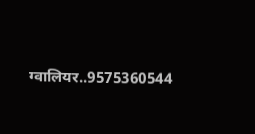ग्वालियर..9575360544